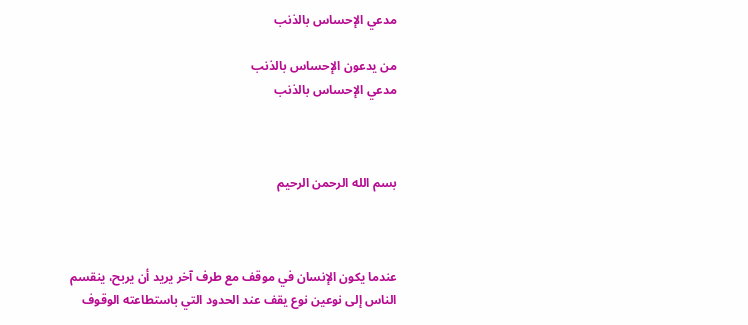مدعي الإحساس بالذنب

من يدعون الإحساس بالذنب
مدعي الإحساس بالذنب



بسم الله الرحمن الرحيم



عندما يكون الإنسان في موقف مع طرف آخر يريد أن يربح، ينقسم الناس إلى نوعين نوع يقف عند الحدود التي باستطاعته الوقوف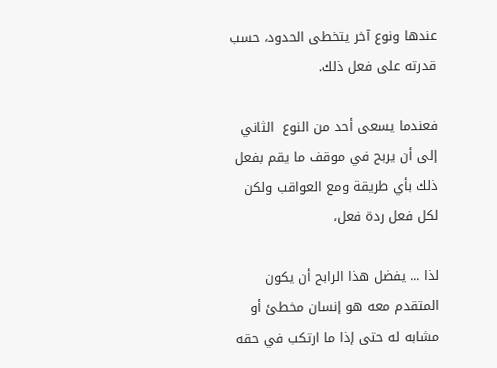عندها ونوع آخر يتخطى الحدود، حسب قدرته على فعل ذلك.

فعندما يسعى أحد من النوع  الثاني إلى أن يربح في موقف ما يقم بفعل ذلك بأي طريقة ومع العواقب ولكن لكل فعل ردة فعل،

لذا ... يفضل هذا الرابح أن يكون المتقدم معه هو إنسان مخطئ أو مشابه له حتى إذا ما ارتكب في حقه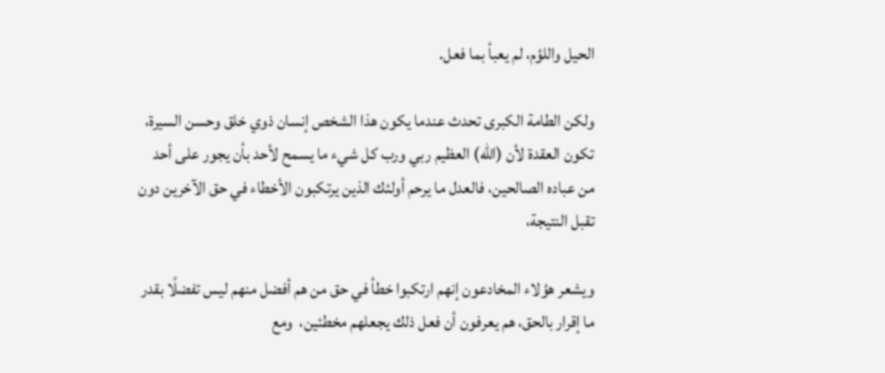الحيل واللؤم، لم يعبأ بما فعل.

ولكن الطامة الكبرى تحدث عندما يكون هذا الشخص إنسان ذوي خلق وحسن السيرة، تكون العقدة لأن (الله) العظيم ربي ورب كل شيء ما يسمح لأحد بأن يجور على أحد من عباده الصالحين، فالعدل ما يرحم أولئك الذين يرتكبون الأخطاء في حق الآخرين دون تقبل النتيجة،

ويشعر هؤلاء المخادعون إنهم ارتكبوا خطأ في حق من هم أفضل منهم ليس تفضلًا بقدر ما إقرار بالحق، هم يعرفون أن فعل ذلك يجعلهم مخطئين،  ومع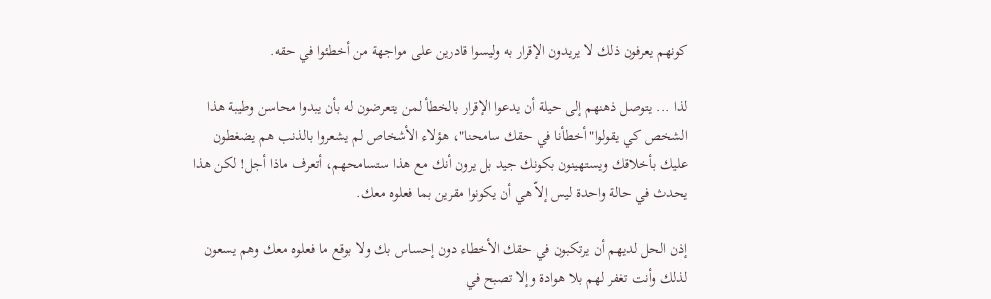كونهم يعرفون ذلك لا يريدون الإقرار به وليسوا قادرين على مواجهة من أخطئوا في حقه.

لذا ... يتوصل ذهنهم إلى حيلة أن يدعوا الإقرار بالخطأ لمن يتعرضون له بأن يبدوا محاسن وطيبة هذا الشخص كي يقولوا"أخطأنا في حقك سامحنا"، هؤلاء الأشخاص لم يشعروا بالذنب هم يضغطون عليك بأخلاقك ويستهينون بكونك جيد بل يرون أنك مع هذا ستسامحهم، أتعرف ماذا أجل! لكن هذا يحدث في حالة واحدة ليس إلاّ هي أن يكونوا مقرين بما فعلوه معك.

إذن الحل لديهم أن يرتكبون في حقك الأخطاء دون إحساس بك ولا بوقع ما فعلوه معك وهم يسعون لذلك وأنت تغفر لهم بلا هوادة وإلا تصبح في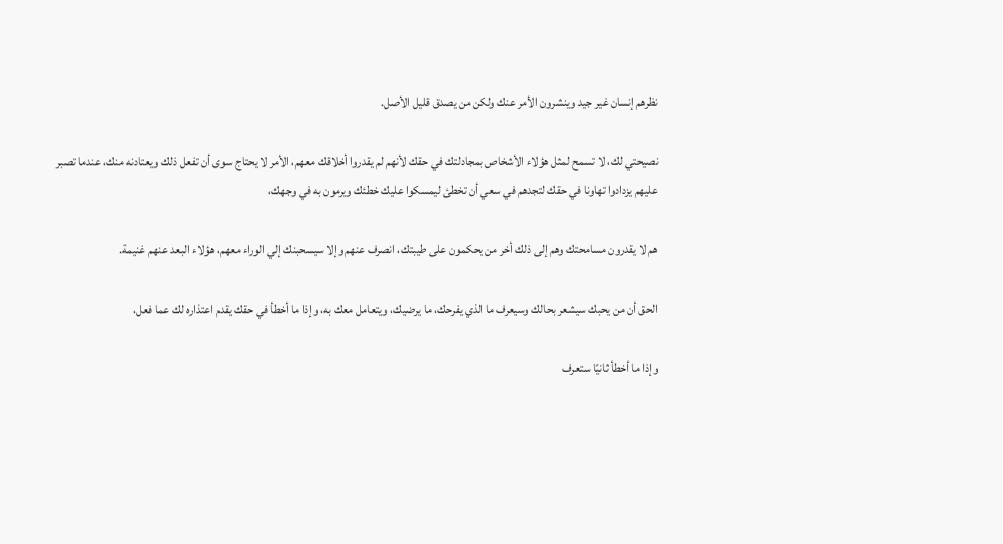نظرهم إنسان غير جيد وينشرون الأمر عنك ولكن من يصدق قليل الأصل.

نصيحتي لك، لا تسمح لمثل هؤلاء الأشخاص بمجادلتك في حقك لأنهم لم يقدروا أخلاقك معهم، الأمر لا يحتاج سوى أن تفعل ذلك ويعتادنه منك، عندما تصبر عليهم يزدادوا تهاونا في حقك لتجدهم في سعي أن تخطئ ليمسكوا عليك خطئك ويرمون به في وجهك،

هم لا يقدرون مسامحتك وهم إلى ذلك أخر من يحكمون على طيبتك، انصرف عنهم وإلا سيسحبنك إلي الوراء معهم، هؤلاء البعد عنهم غنيمة.

الحق أن من يحبك سيشعر بحالك وسيعرف ما الذي يفرحك، ما يرضيك، ويتعامل معك به، وإذا ما أخطأ في حقك يقدم اعتذاره لك عما فعل،

وإذا ما أخطأ ثانيًا ستعرف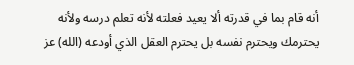أنه قام بما في قدرته ألا يعيد فعلته لأنه تعلم درسه ولأنه يحترمك ويحترم نفسه بل يحترم العقل الذي أودعه (الله) عز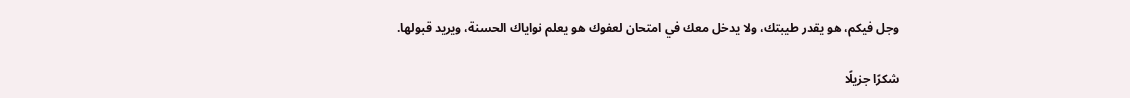وجل فيكم، هو يقدر طيبتك، ولا يدخل معك في امتحان لعفوك هو يعلم نواياك الحسنة، ويريد قبولها.

شكرًا جزيلًا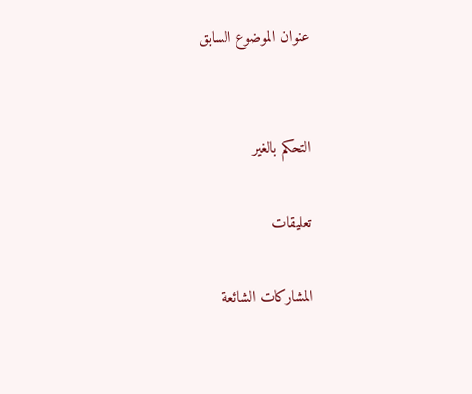عنوان الموضوع السابق


التحكم بالغير

تعليقات

المشاركات الشائعة